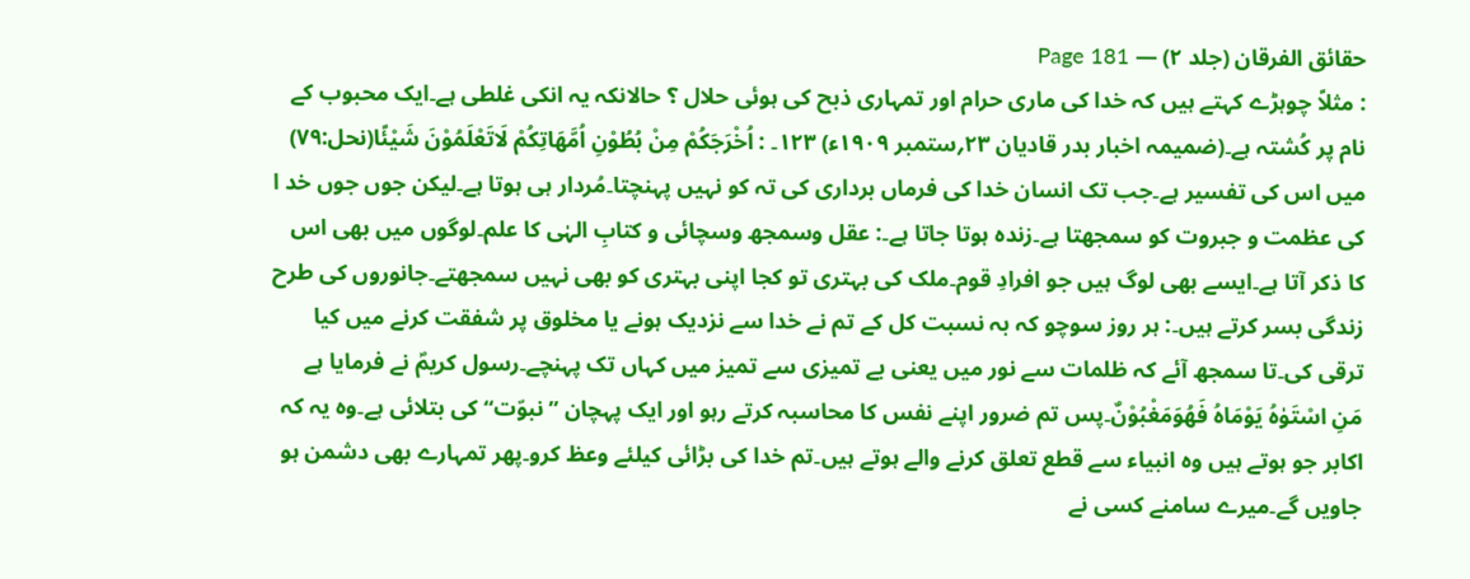حقائق الفرقان (جلد ۲) — Page 181
: مثلاً چوہڑے کہتے ہیں کہ خدا کی ماری حرام اور تمہاری ذبح کی ہوئی حلال ؟ حالانکہ یہ انکی غلطی ہے۔ایک محبوب کے نام پر کُشتہ ہے۔(ضمیمہ اخبار بدر قادیان ۲۳؍ستمبر ۱۹۰۹ء) ۱۲۳۔ : اُخْرَجَکُمْ مِنْ بُطُوْنِ اُمَّھَاتِکُمْ لَاتَعْلَمُوْنَ شَیْئًا(نحل:۷۹) میں اس کی تفسیر ہے۔جب تک انسان خدا کی فرماں برداری کی تہ کو نہیں پہنچتا۔مُردار ہی ہوتا ہے۔لیکن جوں جوں خد ا کی عظمت و جبروت کو سمجھتا ہے۔زندہ ہوتا جاتا ہے۔: عقل وسمجھ وسچائی و کتابِ الہٰی کا علم۔لوگوں میں بھی اس کا ذکر آتا ہے۔ایسے بھی لوگ ہیں جو افرادِ قوم۔ملک کی بہتری تو کجا اپنی بہتری کو بھی نہیں سمجھتے۔جانوروں کی طرح زندگی بسر کرتے ہیں۔: ہر روز سوچو کہ بہ نسبت کل کے تم نے خدا سے نزدیک ہونے یا مخلوق پر شفقت کرنے میں کیا ترقی کی۔تا سمجھ آئے کہ ظلمات سے نور میں یعنی بے تمیزی سے تمیز میں کہاں تک پہنچے۔رسول کریمؐ نے فرمایا ہے مَنِ اسْتَوٰہُ یَوْمَاہُ فَھُوَمَغْبُوْنٌ۔پس تم ضرور اپنے نفس کا محاسبہ کرتے رہو اور ایک پہچان ’’ نبوّت‘‘ کی بتلائی ہے۔وہ یہ کہ اکابر جو ہوتے ہیں وہ انبیاء سے قطع تعلق کرنے والے ہوتے ہیں۔تم خدا کی بڑائی کیلئے وعظ کرو۔پھر تمہارے بھی دشمن ہو جاویں گے۔میرے سامنے کسی نے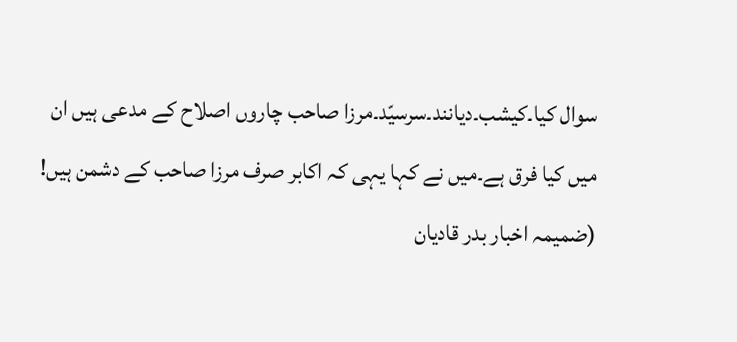سوال کیا۔کیشب۔دیانند۔سرسیّد۔مرزا صاحب چاروں اصلاح کے مدعی ہیں ان میں کیا فرق ہے۔میں نے کہا یہی کہ اکابر صرف مرزا صاحب کے دشمن ہیں! (ضمیمہ اخبار بدر قادیان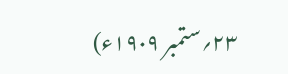۲۳؍ستمبر ۱۹۰۹ء)